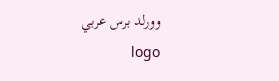وورلد برس عربي logo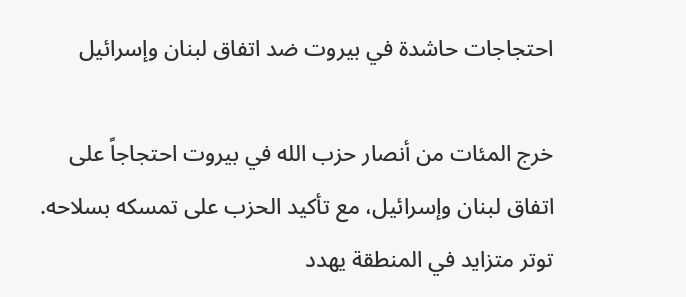احتجاجات حاشدة في بيروت ضد اتفاق لبنان وإسرائيل

خرج المئات من أنصار حزب الله في بيروت احتجاجاً على اتفاق لبنان وإسرائيل، مع تأكيد الحزب على تمسكه بسلاحه. توتر متزايد في المنطقة يهدد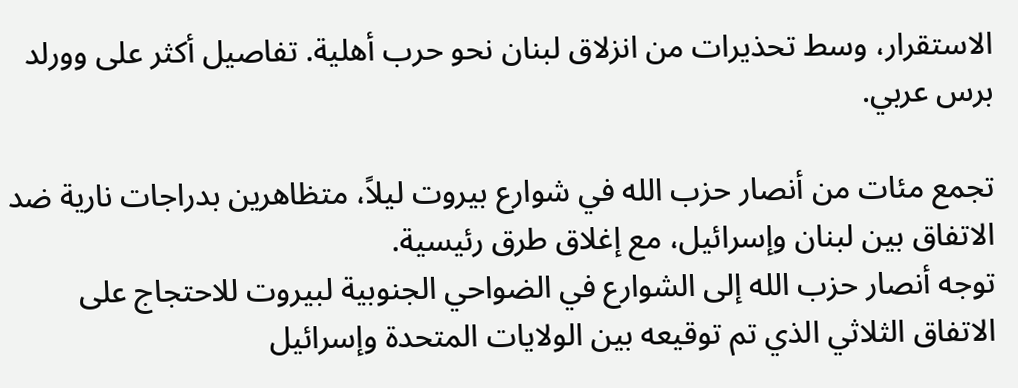الاستقرار، وسط تحذيرات من انزلاق لبنان نحو حرب أهلية. تفاصيل أكثر على وورلد برس عربي.

تجمع مئات من أنصار حزب الله في شوارع بيروت ليلاً، متظاهرين بدراجات نارية ضد الاتفاق بين لبنان وإسرائيل، مع إغلاق طرق رئيسية.
توجه أنصار حزب الله إلى الشوارع في الضواحي الجنوبية لبيروت للاحتجاج على الاتفاق الثلاثي الذي تم توقيعه بين الولايات المتحدة وإسرائيل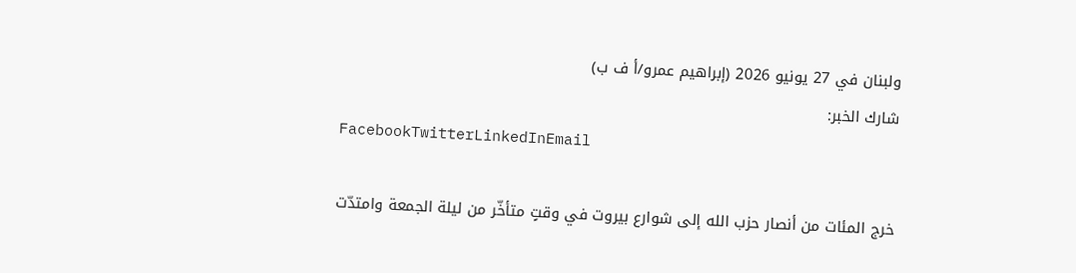ولبنان في 27 يونيو 2026 (إبراهيم عمرو/أ ف ب)
شارك الخبر:
FacebookTwitterLinkedInEmail

خرج المئات من أنصار حزب الله إلى شوارع بيروت في وقتٍ متأخّر من ليلة الجمعة وامتدّت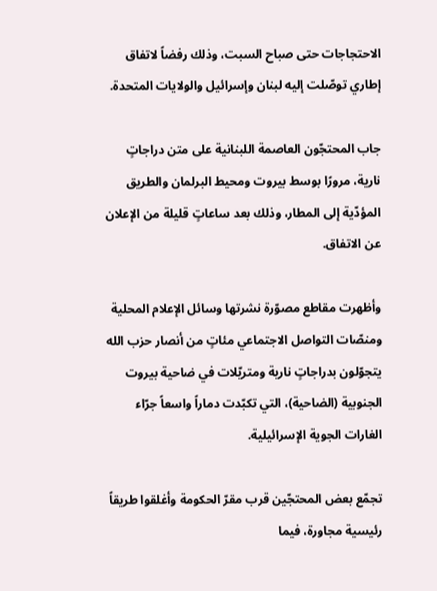الاحتجاجات حتى صباح السبت، وذلك رفضاً لاتفاق إطاري توصّلت إليه لبنان وإسرائيل والولايات المتحدة.

جاب المحتجّون العاصمة اللبنانية على متن دراجاتٍ نارية، مرورًا بوسط بيروت ومحيط البرلمان والطريق المؤدّية إلى المطار، وذلك بعد ساعاتٍ قليلة من الإعلان عن الاتفاق.

وأظهرت مقاطع مصوّرة نشرتها وسائل الإعلام المحلية ومنصّات التواصل الاجتماعي مئاتٍ من أنصار حزب الله يتجوّلون بدراجاتٍ نارية ومتريّلات في ضاحية بيروت الجنوبية (الضاحية)، التي تكبّدت دماراً واسعاً جرّاء الغارات الجوية الإسرائيلية.

تجمّع بعض المحتجّين قرب مقرّ الحكومة وأغلقوا طريقاً رئيسية مجاورة، فيما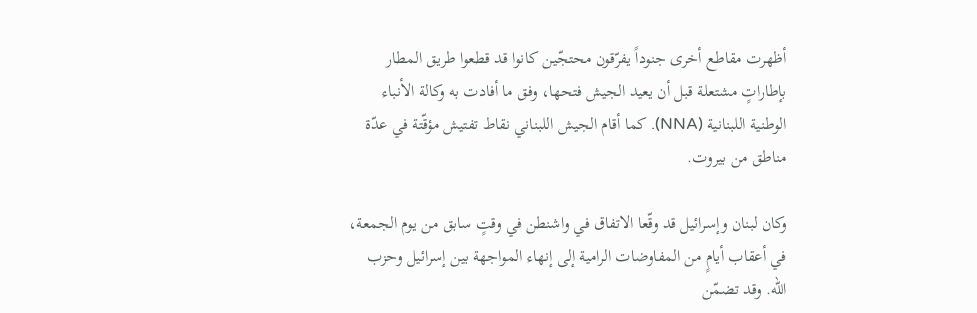أظهرت مقاطع أخرى جنوداً يفرّقون محتجّين كانوا قد قطعوا طريق المطار بإطاراتٍ مشتعلة قبل أن يعيد الجيش فتحها، وفق ما أفادت به وكالة الأنباء الوطنية اللبنانية (NNA). كما أقام الجيش اللبناني نقاط تفتيش مؤقّتة في عدّة مناطق من بيروت.

وكان لبنان وإسرائيل قد وقّعا الاتفاق في واشنطن في وقتٍ سابق من يوم الجمعة، في أعقاب أيامٍ من المفاوضات الرامية إلى إنهاء المواجهة بين إسرائيل وحزب الله. وقد تضمّن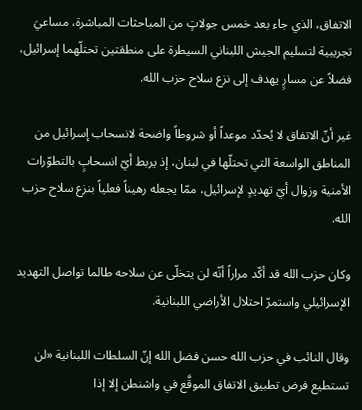الاتفاق، الذي جاء بعد خمس جولاتٍ من المباحثات المباشرة، مساعيَ تجريبية لتسليم الجيش اللبناني السيطرة على منطقتين تحتلّهما إسرائيل، فضلاً عن مسارٍ يهدف إلى نزع سلاح حزب الله.

غير أنّ الاتفاق لا يُحدّد موعداً أو شروطاً واضحة لانسحاب إسرائيل من المناطق الواسعة التي تحتلّها في لبنان، إذ يربط أيّ انسحابٍ بالتطوّرات الأمنية وزوال أيّ تهديدٍ لإسرائيل، ممّا يجعله رهيناً فعلياً بنزع سلاح حزب الله.

وكان حزب الله قد أكّد مراراً أنّه لن يتخلّى عن سلاحه طالما تواصل التهديد الإسرائيلي واستمرّ احتلال الأراضي اللبنانية.

وقال النائب في حزب الله حسن فضل الله إنّ السلطات اللبنانية «لن تستطيع فرض تطبيق الاتفاق الموقَّع في واشنطن إلا إذا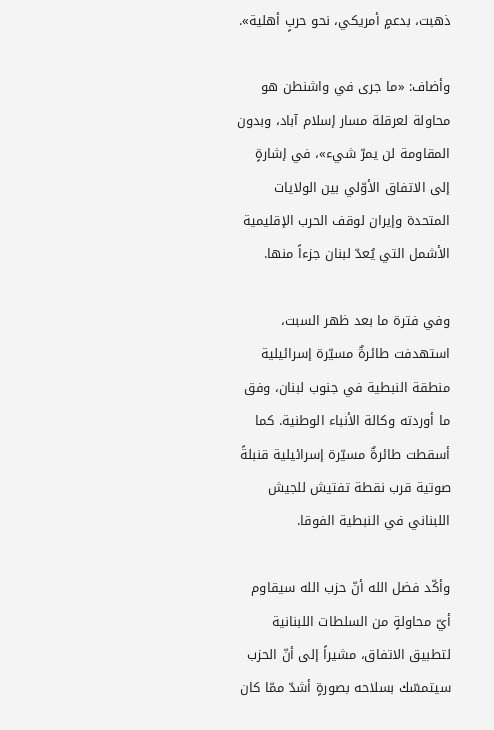ذهبت، بدعمٍ أمريكي، نحو حربٍ أهلية».

وأضاف: «ما جرى في واشنطن هو محاولة لعرقلة مسار إسلام آباد، وبدون المقاومة لن يمرّ شيء»، في إشارةٍ إلى الاتفاق الأوّلي بين الولايات المتحدة وإيران لوقف الحرب الإقليمية الأشمل التي يُعدّ لبنان جزءاً منها.

وفي فترة ما بعد ظهر السبت، استهدفت طائرةٌ مسيّرة إسرائيلية منطقة النبطية في جنوب لبنان، وفق ما أوردته وكالة الأنباء الوطنية. كما أسقطت طائرةٌ مسيّرة إسرائيلية قنبلةً صوتية قرب نقطة تفتيش للجيش اللبناني في النبطية الفوقا.

وأكّد فضل الله أنّ حزب الله سيقاوم أيّ محاولةٍ من السلطات اللبنانية لتطبيق الاتفاق، مشيراً إلى أنّ الحزب سيتمسّك بسلاحه بصورةٍ أشدّ ممّا كان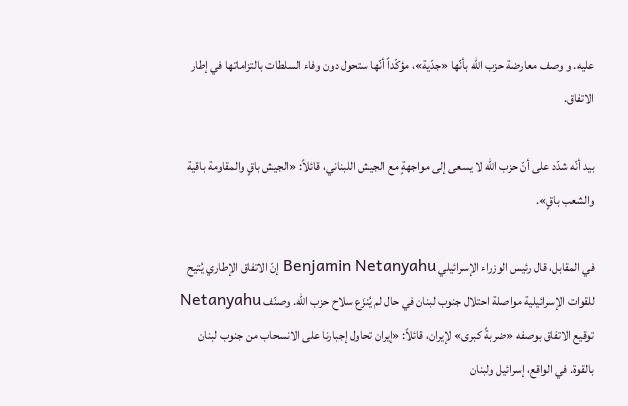عليه. و وصف معارضة حزب الله بأنّها «جدّية»، مؤكّداً أنّها ستحول دون وفاء السلطات بالتزاماتها في إطار الاتفاق.

بيد أنّه شدّد على أنّ حزب الله لا يسعى إلى مواجهةٍ مع الجيش اللبناني، قائلاً: «الجيش باقٍ والمقاومة باقية والشعب باقٍ».

في المقابل، قال رئيس الوزراء الإسرائيلي Benjamin Netanyahu إنّ الاتفاق الإطاري يُتيح للقوات الإسرائيلية مواصلة احتلال جنوب لبنان في حال لم يُنزَع سلاح حزب الله. وصنّف Netanyahu توقيع الاتفاق بوصفه «ضربةً كبرى» لإيران، قائلاً: «إيران تحاول إجبارنا على الانسحاب من جنوب لبنان بالقوة. في الواقع، إسرائيل ولبنان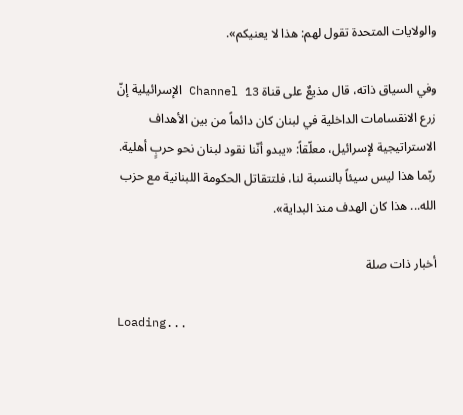والولايات المتحدة تقول لهم: هذا لا يعنيكم».

وفي السياق ذاته، قال مذيعٌ على قناة Channel 13 الإسرائيلية إنّ زرع الانقسامات الداخلية في لبنان كان دائماً من بين الأهداف الاستراتيجية لإسرائيل، معلّقاً: «يبدو أنّنا نقود لبنان نحو حربٍ أهلية. ربّما هذا ليس سيئاً بالنسبة لنا، فلتتقاتل الحكومة اللبنانية مع حزب الله... هذا كان الهدف منذ البداية».

أخبار ذات صلة

Loading...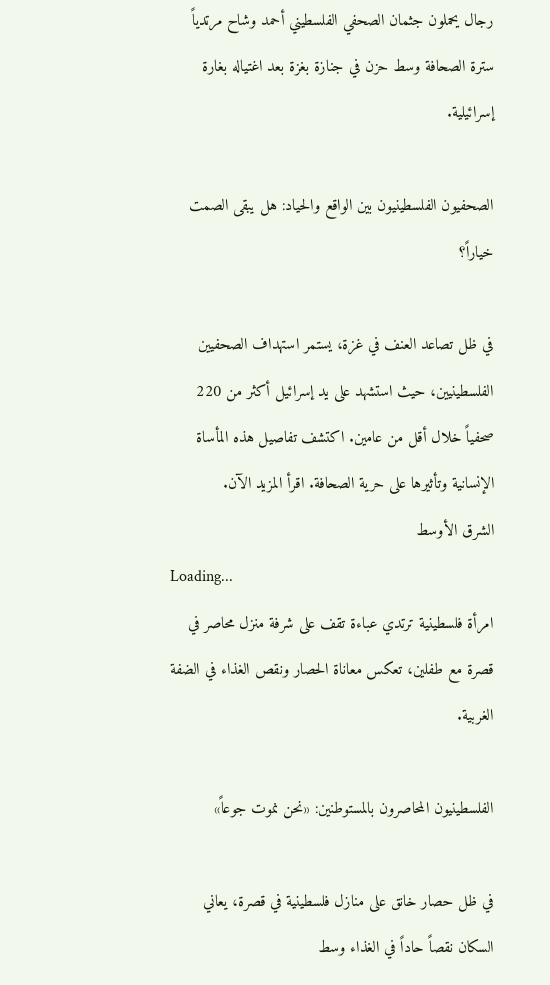رجال يحملون جثمان الصحفي الفلسطيني أحمد وشاح مرتدياً سترة الصحافة وسط حزن في جنازة بغزة بعد اغتياله بغارة إسرائيلية.

الصحفيون الفلسطينيون بين الواقع والحياد: هل يبقى الصمت خياراً؟

في ظل تصاعد العنف في غزة، يستمر استهداف الصحفيين الفلسطينيين، حيث استشهد على يد إسرائيل أكثر من 220 صحفياً خلال أقل من عامين. اكتشف تفاصيل هذه المأساة الإنسانية وتأثيرها على حرية الصحافة. اقرأ المزيد الآن.
الشرق الأوسط
Loading...
امرأة فلسطينية ترتدي عباءة تقف على شرفة منزل محاصر في قصرة مع طفلين، تعكس معاناة الحصار ونقص الغذاء في الضفة الغربية.

الفلسطينيون المحاصرون بالمستوطنين: «نحن نموت جوعاً»

في ظل حصار خانق على منازل فلسطينية في قصرة، يعاني السكان نقصاً حاداً في الغذاء وسط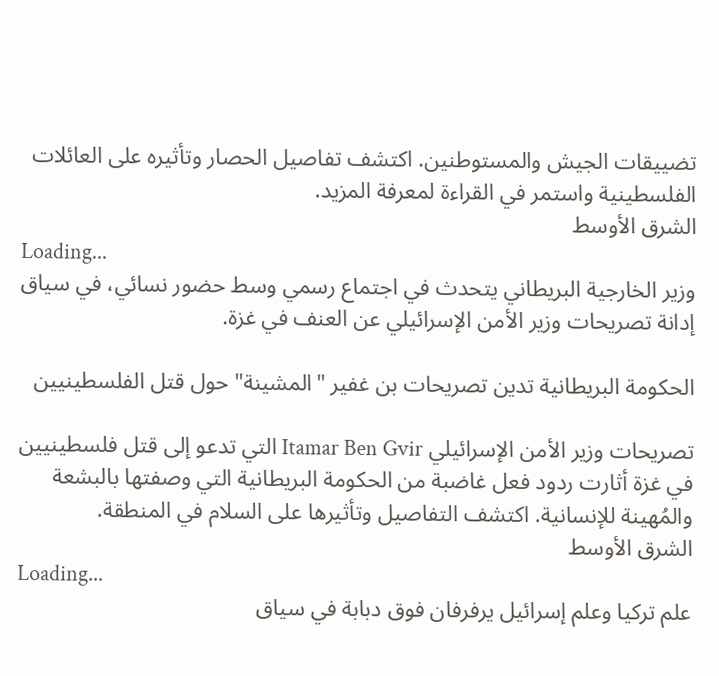تضييقات الجيش والمستوطنين. اكتشف تفاصيل الحصار وتأثيره على العائلات الفلسطينية واستمر في القراءة لمعرفة المزيد.
الشرق الأوسط
Loading...
وزير الخارجية البريطاني يتحدث في اجتماع رسمي وسط حضور نسائي، في سياق إدانة تصريحات وزير الأمن الإسرائيلي عن العنف في غزة.

الحكومة البريطانية تدين تصريحات بن غفير "المشينة" حول قتل الفلسطينيين

تصريحات وزير الأمن الإسرائيلي Itamar Ben Gvir التي تدعو إلى قتل فلسطينيين في غزة أثارت ردود فعل غاضبة من الحكومة البريطانية التي وصفتها بالبشعة والمُهينة للإنسانية. اكتشف التفاصيل وتأثيرها على السلام في المنطقة.
الشرق الأوسط
Loading...
علم تركيا وعلم إسرائيل يرفرفان فوق دبابة في سياق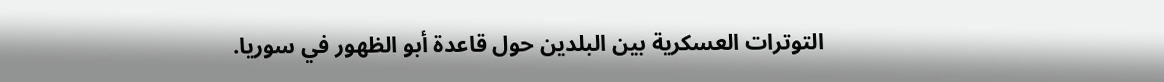التوترات العسكرية بين البلدين حول قاعدة أبو الظهور في سوريا.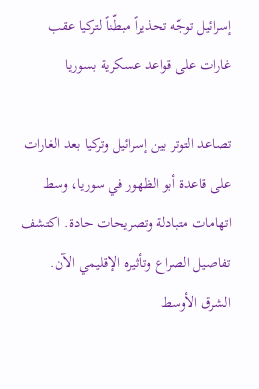إسرائيل توجّه تحذيراً مبطّناً لتركيا عقب غارات على قواعد عسكرية بسوريا

تصاعد التوتر بين إسرائيل وتركيا بعد الغارات على قاعدة أبو الظهور في سوريا، وسط اتهامات متبادلة وتصريحات حادة. اكتشف تفاصيل الصراع وتأثيره الإقليمي الآن.
الشرق الأوسط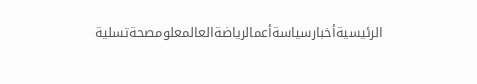الرئيسيةأخبارسياسةأعمالرياضةالعالمعلومصحةتسلية